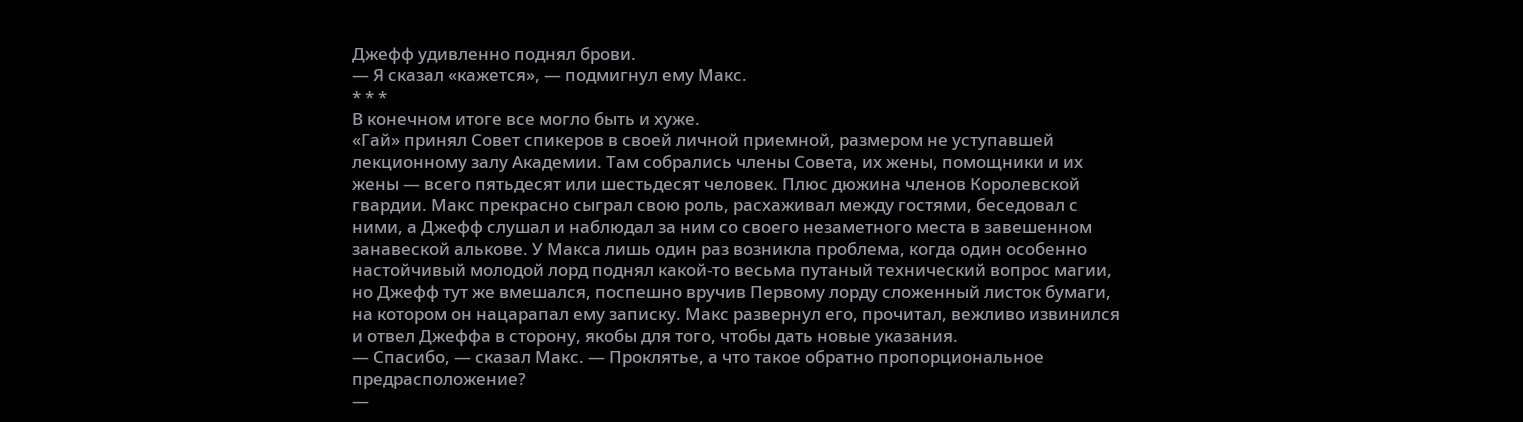Джефф удивленно поднял брови.
— Я сказал «кажется», — подмигнул ему Макс.
* * *
В конечном итоге все могло быть и хуже.
«Гай» принял Совет спикеров в своей личной приемной, размером не уступавшей лекционному залу Академии. Там собрались члены Совета, их жены, помощники и их жены — всего пятьдесят или шестьдесят человек. Плюс дюжина членов Королевской гвардии. Макс прекрасно сыграл свою роль, расхаживал между гостями, беседовал с ними, а Джефф слушал и наблюдал за ним со своего незаметного места в завешенном занавеской алькове. У Макса лишь один раз возникла проблема, когда один особенно настойчивый молодой лорд поднял какой-то весьма путаный технический вопрос магии, но Джефф тут же вмешался, поспешно вручив Первому лорду сложенный листок бумаги, на котором он нацарапал ему записку. Макс развернул его, прочитал, вежливо извинился и отвел Джеффа в сторону, якобы для того, чтобы дать новые указания.
— Спасибо, — сказал Макс. — Проклятье, а что такое обратно пропорциональное предрасположение?
—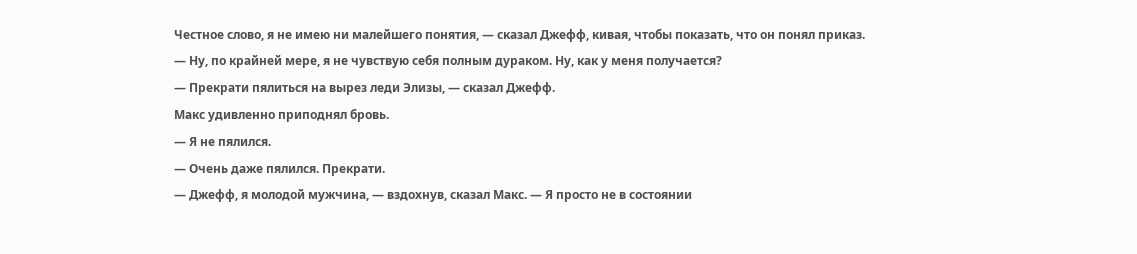Честное слово, я не имею ни малейшего понятия, — сказал Джефф, кивая, чтобы показать, что он понял приказ.
— Ну, по крайней мере, я не чувствую себя полным дураком. Ну, как у меня получается?
— Прекрати пялиться на вырез леди Элизы, — сказал Джефф.
Макс удивленно приподнял бровь.
— Я не пялился.
— Очень даже пялился. Прекрати.
— Джефф, я молодой мужчина, — вздохнув, сказал Макс. — Я просто не в состоянии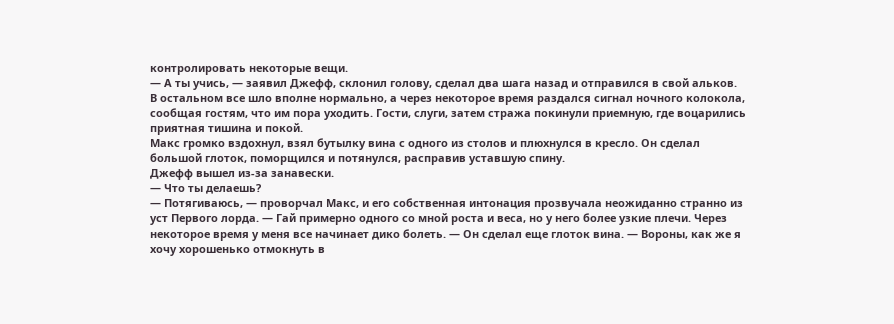контролировать некоторые вещи.
— А ты учись, — заявил Джефф, склонил голову, сделал два шага назад и отправился в свой альков.
В остальном все шло вполне нормально, а через некоторое время раздался сигнал ночного колокола, сообщая гостям, что им пора уходить. Гости, слуги, затем стража покинули приемную, где воцарились приятная тишина и покой.
Макс громко вздохнул, взял бутылку вина с одного из столов и плюхнулся в кресло. Он сделал большой глоток, поморщился и потянулся, расправив уставшую спину.
Джефф вышел из-за занавески.
— Что ты делаешь?
— Потягиваюсь, — проворчал Макс, и его собственная интонация прозвучала неожиданно странно из уст Первого лорда. — Гай примерно одного со мной роста и веса, но у него более узкие плечи. Через некоторое время у меня все начинает дико болеть. — Он сделал еще глоток вина. — Вороны, как же я хочу хорошенько отмокнуть в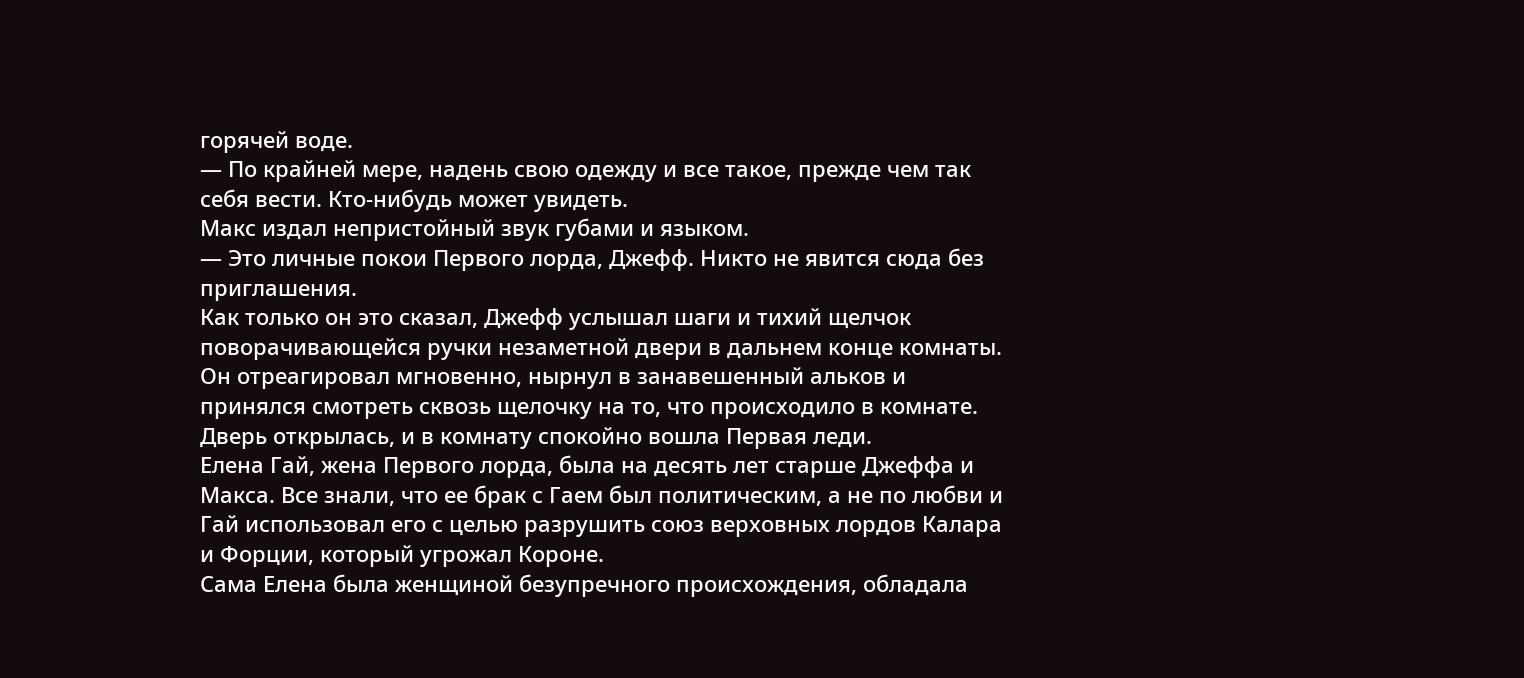горячей воде.
— По крайней мере, надень свою одежду и все такое, прежде чем так себя вести. Кто-нибудь может увидеть.
Макс издал непристойный звук губами и языком.
— Это личные покои Первого лорда, Джефф. Никто не явится сюда без приглашения.
Как только он это сказал, Джефф услышал шаги и тихий щелчок поворачивающейся ручки незаметной двери в дальнем конце комнаты. Он отреагировал мгновенно, нырнул в занавешенный альков и принялся смотреть сквозь щелочку на то, что происходило в комнате.
Дверь открылась, и в комнату спокойно вошла Первая леди.
Елена Гай, жена Первого лорда, была на десять лет старше Джеффа и Макса. Все знали, что ее брак с Гаем был политическим, а не по любви и Гай использовал его с целью разрушить союз верховных лордов Калара и Форции, который угрожал Короне.
Сама Елена была женщиной безупречного происхождения, обладала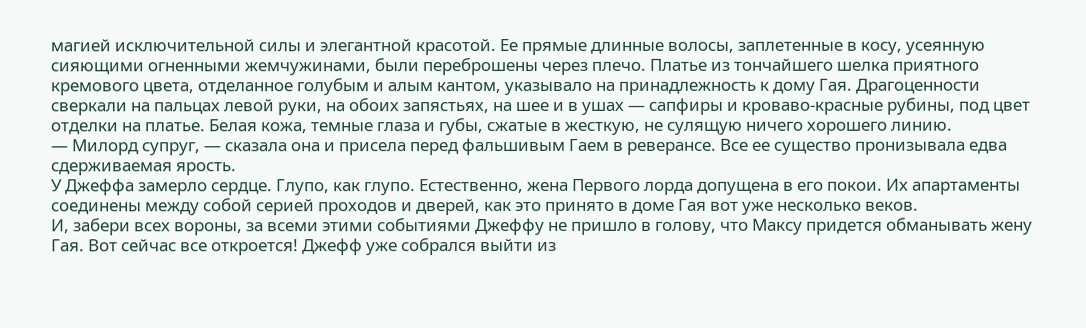магией исключительной силы и элегантной красотой. Ее прямые длинные волосы, заплетенные в косу, усеянную сияющими огненными жемчужинами, были переброшены через плечо. Платье из тончайшего шелка приятного кремового цвета, отделанное голубым и алым кантом, указывало на принадлежность к дому Гая. Драгоценности сверкали на пальцах левой руки, на обоих запястьях, на шее и в ушах — сапфиры и кроваво-красные рубины, под цвет отделки на платье. Белая кожа, темные глаза и губы, сжатые в жесткую, не сулящую ничего хорошего линию.
— Милорд супруг, — сказала она и присела перед фальшивым Гаем в реверансе. Все ее существо пронизывала едва сдерживаемая ярость.
У Джеффа замерло сердце. Глупо, как глупо. Естественно, жена Первого лорда допущена в его покои. Их апартаменты соединены между собой серией проходов и дверей, как это принято в доме Гая вот уже несколько веков.
И, забери всех вороны, за всеми этими событиями Джеффу не пришло в голову, что Максу придется обманывать жену Гая. Вот сейчас все откроется! Джефф уже собрался выйти из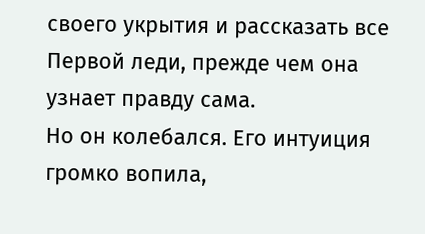своего укрытия и рассказать все Первой леди, прежде чем она узнает правду сама.
Но он колебался. Его интуиция громко вопила,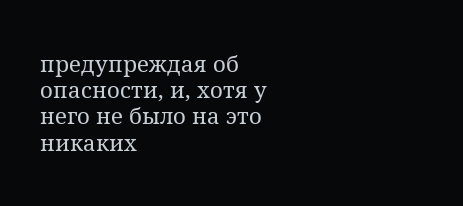предупреждая об опасности, и, хотя у него не было на это никаких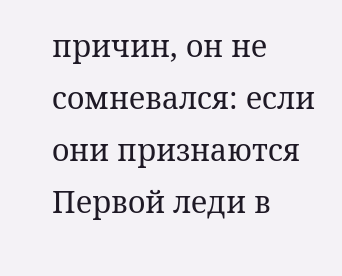причин, он не сомневался: если они признаются Первой леди в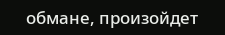обмане, произойдет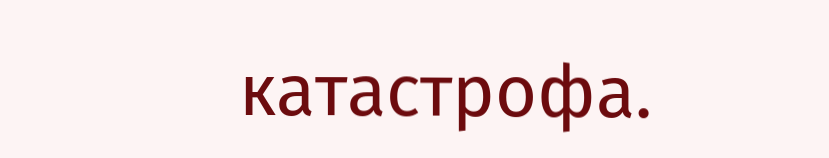катастрофа.